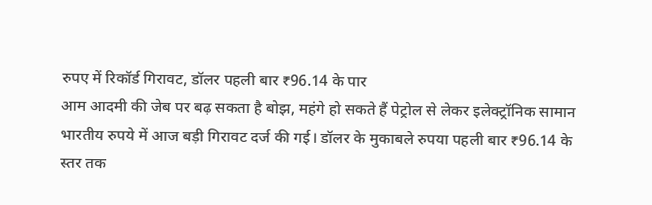रुपए में रिकॉर्ड गिरावट, डॉलर पहली बार ₹96.14 के पार
आम आदमी की जेब पर बढ़ सकता है बोझ, महंगे हो सकते हैं पेट्रोल से लेकर इलेक्ट्रॉनिक सामान
भारतीय रुपये में आज बड़ी गिरावट दर्ज की गई। डॉलर के मुकाबले रुपया पहली बार ₹96.14 के स्तर तक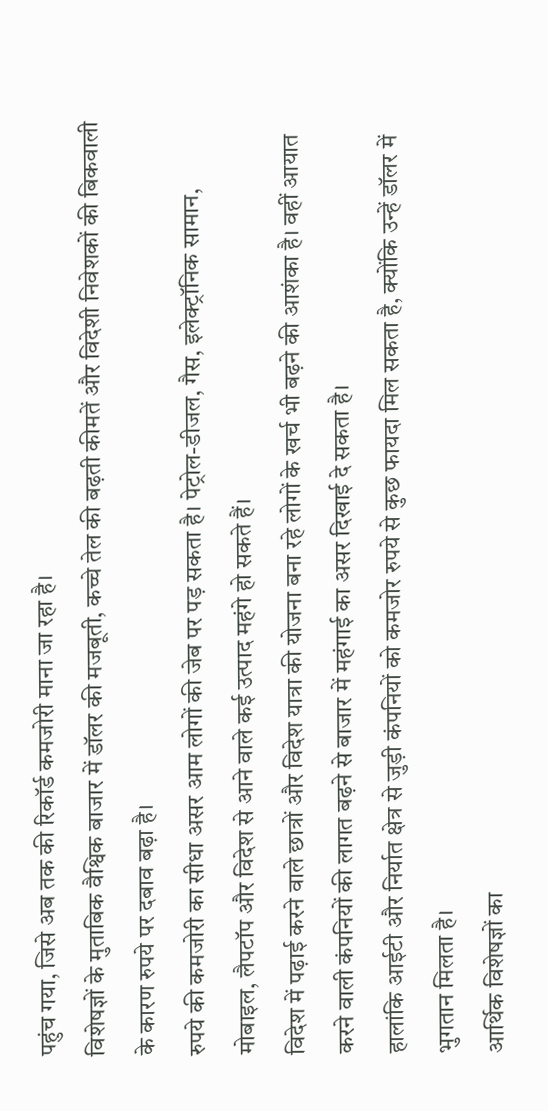पहुंच गया, जिसे अब तक की रिकॉर्ड कमजोरी माना जा रहा है।
विशेषज्ञों के मुताबिक वैश्विक बाजार में डॉलर की मजबूती, कच्चे तेल की बढ़ती कीमतें और विदेशी निवेशकों की बिकवाली के कारण रुपये पर दबाव बढ़ा है।
रुपये की कमजोरी का सीधा असर आम लोगों की जेब पर पड़ सकता है। पेट्रोल-डीजल, गैस, इलेक्ट्रॉनिक सामान, मोबाइल, लैपटॉप और विदेश से आने वाले कई उत्पाद महंगे हो सकते हैं।
विदेश में पढ़ाई करने वाले छात्रों और विदेश यात्रा की योजना बना रहे लोगों के खर्च भी बढ़ने की आशंका है। वहीं आयात करने वाली कंपनियों की लागत बढ़ने से बाजार में महंगाई का असर दिखाई दे सकता है।
हालांकि आईटी और निर्यात क्षेत्र से जुड़ी कंपनियों को कमजोर रुपये से कुछ फायदा मिल सकता है, क्योंकि उन्हें डॉलर में भुगतान मिलता है।
आर्थिक विशेषज्ञों का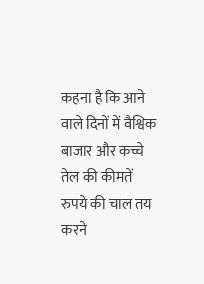कहना है कि आने वाले दिनों में वैश्विक बाजार और कच्चे तेल की कीमतें रुपये की चाल तय करने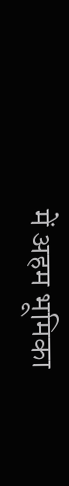में अहम भूमिका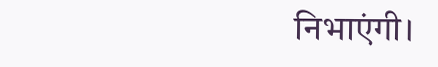निभाएंगी।